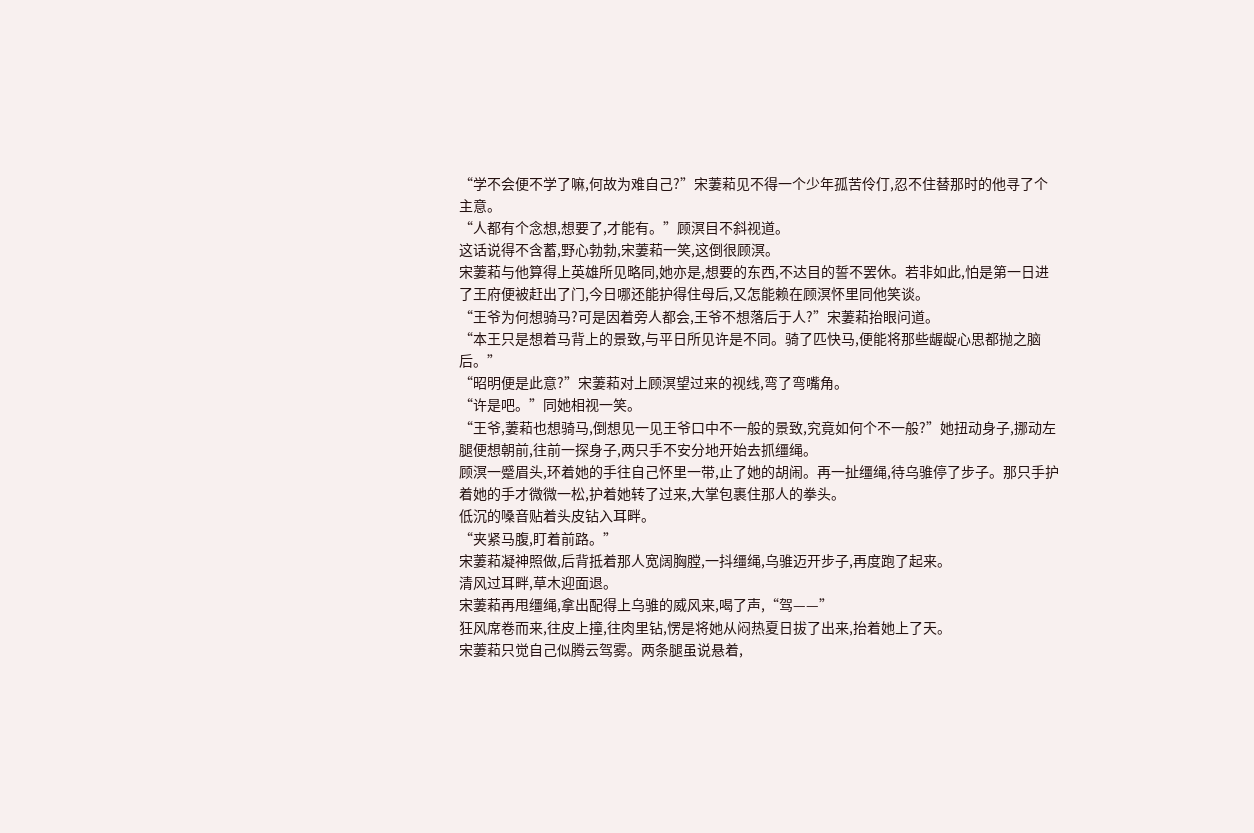“学不会便不学了嘛,何故为难自己?”宋萋萂见不得一个少年孤苦伶仃,忍不住替那时的他寻了个主意。
“人都有个念想,想要了,才能有。”顾溟目不斜视道。
这话说得不含蓄,野心勃勃,宋萋萂一笑,这倒很顾溟。
宋萋萂与他算得上英雄所见略同,她亦是,想要的东西,不达目的誓不罢休。若非如此,怕是第一日进了王府便被赶出了门,今日哪还能护得住母后,又怎能赖在顾溟怀里同他笑谈。
“王爷为何想骑马?可是因着旁人都会,王爷不想落后于人?”宋萋萂抬眼问道。
“本王只是想着马背上的景致,与平日所见许是不同。骑了匹快马,便能将那些龌龊心思都抛之脑后。”
“昭明便是此意?”宋萋萂对上顾溟望过来的视线,弯了弯嘴角。
“许是吧。”同她相视一笑。
“王爷,萋萂也想骑马,倒想见一见王爷口中不一般的景致,究竟如何个不一般?”她扭动身子,挪动左腿便想朝前,往前一探身子,两只手不安分地开始去抓缰绳。
顾溟一蹙眉头,环着她的手往自己怀里一带,止了她的胡闹。再一扯缰绳,待乌骓停了步子。那只手护着她的手才微微一松,护着她转了过来,大掌包裹住那人的拳头。
低沉的嗓音贴着头皮钻入耳畔。
“夹紧马腹,盯着前路。”
宋萋萂凝神照做,后背抵着那人宽阔胸膛,一抖缰绳,乌骓迈开步子,再度跑了起来。
清风过耳畔,草木迎面退。
宋萋萂再甩缰绳,拿出配得上乌骓的威风来,喝了声,“驾——”
狂风席卷而来,往皮上撞,往肉里钻,愣是将她从闷热夏日拔了出来,抬着她上了天。
宋萋萂只觉自己似腾云驾雾。两条腿虽说悬着,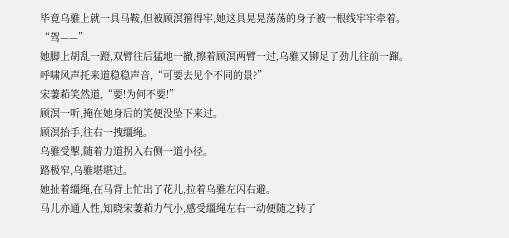毕竟乌骓上就一具马鞍,但被顾溟箍得牢,她这具晃晃荡荡的身子被一根线牢牢牵着。
“驾——”
她脚上胡乱一蹬,双臂往后猛地一撤,擦着顾溟两臂一过,乌骓又铆足了劲儿往前一蹿。
呼啸风声托来道稳稳声音,“可要去见个不同的景?”
宋萋萂笑然道,“要!为何不要!”
顾溟一听,掩在她身后的笑便没坠下来过。
顾溟抬手,往右一拽缰绳。
乌骓受掣,随着力道拐入右侧一道小径。
路极窄,乌骓堪堪过。
她扯着缰绳,在马背上忙出了花儿,拉着乌骓左闪右避。
马儿亦通人性,知晓宋萋萂力气小,感受缰绳左右一动便随之转了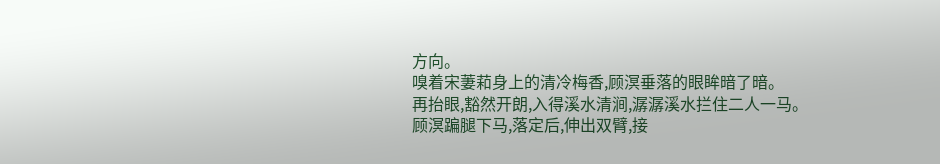方向。
嗅着宋萋萂身上的清冷梅香,顾溟垂落的眼眸暗了暗。
再抬眼,豁然开朗,入得溪水清涧,潺潺溪水拦住二人一马。
顾溟蹁腿下马,落定后,伸出双臂,接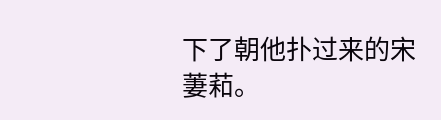下了朝他扑过来的宋萋萂。